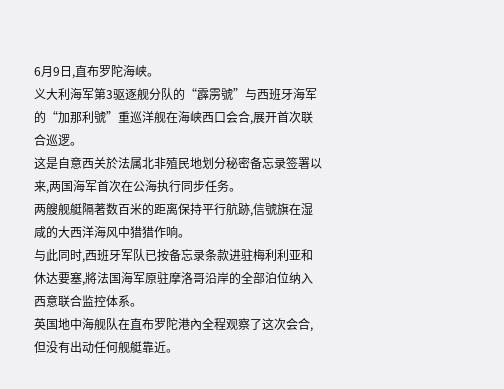6月9日,直布罗陀海峡。
义大利海军第3驱逐舰分队的“霹雳號”与西班牙海军的“加那利號”重巡洋舰在海峡西口会合,展开首次联合巡逻。
这是自意西关於法属北非殖民地划分秘密备忘录签署以来,两国海军首次在公海执行同步任务。
两艘舰艇隔著数百米的距离保持平行航跡,信號旗在湿咸的大西洋海风中猎猎作响。
与此同时,西班牙军队已按备忘录条款进驻梅利利亚和休达要塞,將法国海军原驻摩洛哥沿岸的全部泊位纳入西意联合监控体系。
英国地中海舰队在直布罗陀港內全程观察了这次会合,但没有出动任何舰艇靠近。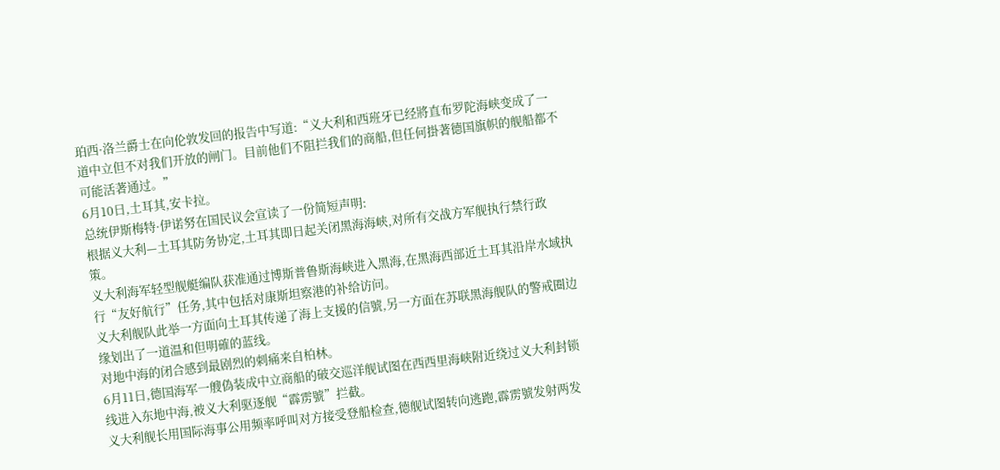珀西·洛兰爵士在向伦敦发回的报告中写道:“义大利和西班牙已经將直布罗陀海峡变成了一道中立但不对我们开放的闸门。目前他们不阻拦我们的商船,但任何掛著德国旗帜的舰船都不可能活著通过。”
6月10日,土耳其,安卡拉。
总统伊斯梅特·伊诺努在国民议会宣读了一份简短声明:
根据义大利—土耳其防务协定,土耳其即日起关闭黑海海峡,对所有交战方军舰执行禁行政策。
义大利海军轻型舰艇编队获准通过博斯普鲁斯海峡进入黑海,在黑海西部近土耳其沿岸水域执行“友好航行”任务,其中包括对康斯坦察港的补给访问。
义大利舰队此举一方面向土耳其传递了海上支援的信號,另一方面在苏联黑海舰队的警戒圈边缘划出了一道温和但明確的蓝线。
对地中海的闭合感到最剧烈的刺痛来自柏林。
6月11日,德国海军一艘偽装成中立商船的破交巡洋舰试图在西西里海峡附近绕过义大利封锁线进入东地中海,被义大利驱逐舰“霹雳號”拦截。
义大利舰长用国际海事公用频率呼叫对方接受登船检查,德舰试图转向逃跑,霹雳號发射两发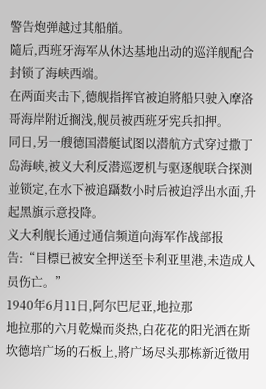警告炮弹越过其船艏。
隨后,西班牙海军从休达基地出动的巡洋舰配合封锁了海峡西端。
在两面夹击下,德舰指挥官被迫將船只驶入摩洛哥海岸附近搁浅,舰员被西班牙宪兵扣押。
同日,另一艘德国潜艇试图以潜航方式穿过撒丁岛海峡,被义大利反潜巡逻机与驱逐舰联合探测並锁定,在水下被追躡数小时后被迫浮出水面,升起黑旗示意投降。
义大利舰长通过通信频道向海军作战部报告:“目標已被安全押送至卡利亚里港,未造成人员伤亡。”
1940年6月11日,阿尔巴尼亚,地拉那
地拉那的六月乾燥而炎热,白花花的阳光洒在斯坎德培广场的石板上,將广场尽头那栋新近徵用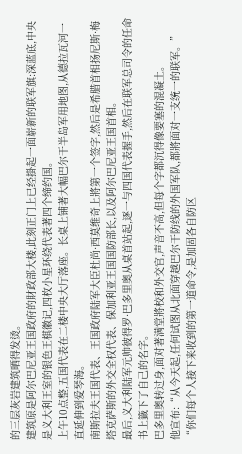的三层灰岩建筑晒得发烫。
建筑原是阿尔巴尼亚王国政府的財政部大楼,此刻正门上已经掛起一面崭新的联军旗:深蓝底,中央是义大利王室的银色王棋徽记,四枚小星环绕代表著四个缔约国。
上午10点整,五国代表在二楼中央大厅落座。长桌上铺著大幅巴尔干半岛军用地图,从德拉瓦河一直延伸到爱琴海。
南斯拉夫王国代表、王国政府陆军大臣杜尚·西莫维奇上將第一个签字,然后是希腊首相扬尼斯·梅塔克萨斯的外交全权代表、保加利亚王国国防部长,以及阿尔巴尼亚王国首相。
最后,义大利陆军元帅彼得罗·巴多里奥从桌首站起,逐一与四国代表握手,然后在联军总司令的任命书上籤下了自己的名字。
巴多里奥转过身,面对著满堂將校和外交官,声音不高,但每个字都沉得像要塞的混凝土。
他宣布:“从今天起,任何试图从北面穿越巴尔干防线的外国军队,都將面对一支统一的联军。”
“你们每个人接下来收到的第一道命令,是加固各自防区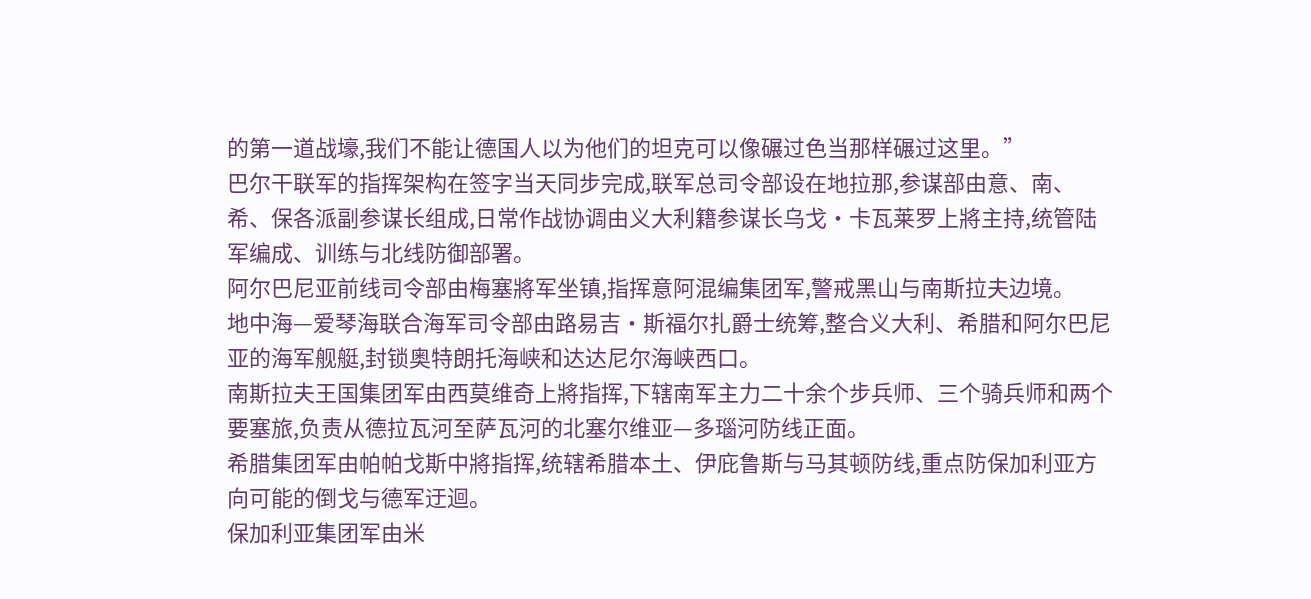的第一道战壕,我们不能让德国人以为他们的坦克可以像碾过色当那样碾过这里。”
巴尔干联军的指挥架构在签字当天同步完成,联军总司令部设在地拉那,参谋部由意、南、希、保各派副参谋长组成,日常作战协调由义大利籍参谋长乌戈·卡瓦莱罗上將主持,统管陆军编成、训练与北线防御部署。
阿尔巴尼亚前线司令部由梅塞將军坐镇,指挥意阿混编集团军,警戒黑山与南斯拉夫边境。
地中海—爱琴海联合海军司令部由路易吉·斯福尔扎爵士统筹,整合义大利、希腊和阿尔巴尼亚的海军舰艇,封锁奥特朗托海峡和达达尼尔海峡西口。
南斯拉夫王国集团军由西莫维奇上將指挥,下辖南军主力二十余个步兵师、三个骑兵师和两个要塞旅,负责从德拉瓦河至萨瓦河的北塞尔维亚—多瑙河防线正面。
希腊集团军由帕帕戈斯中將指挥,统辖希腊本土、伊庇鲁斯与马其顿防线,重点防保加利亚方向可能的倒戈与德军迂迴。
保加利亚集团军由米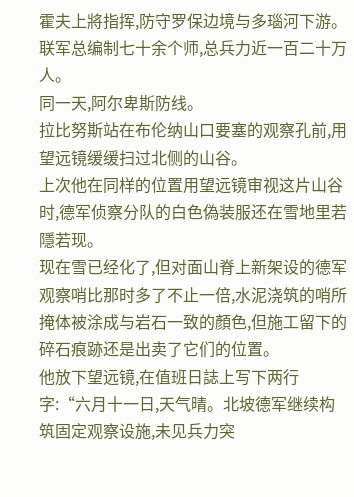霍夫上將指挥,防守罗保边境与多瑙河下游。
联军总编制七十余个师,总兵力近一百二十万人。
同一天,阿尔卑斯防线。
拉比努斯站在布伦纳山口要塞的观察孔前,用望远镜缓缓扫过北侧的山谷。
上次他在同样的位置用望远镜审视这片山谷时,德军侦察分队的白色偽装服还在雪地里若隱若现。
现在雪已经化了,但对面山脊上新架设的德军观察哨比那时多了不止一倍,水泥浇筑的哨所掩体被涂成与岩石一致的顏色,但施工留下的碎石痕跡还是出卖了它们的位置。
他放下望远镜,在值班日誌上写下两行字:“六月十一日,天气晴。北坡德军继续构筑固定观察设施,未见兵力突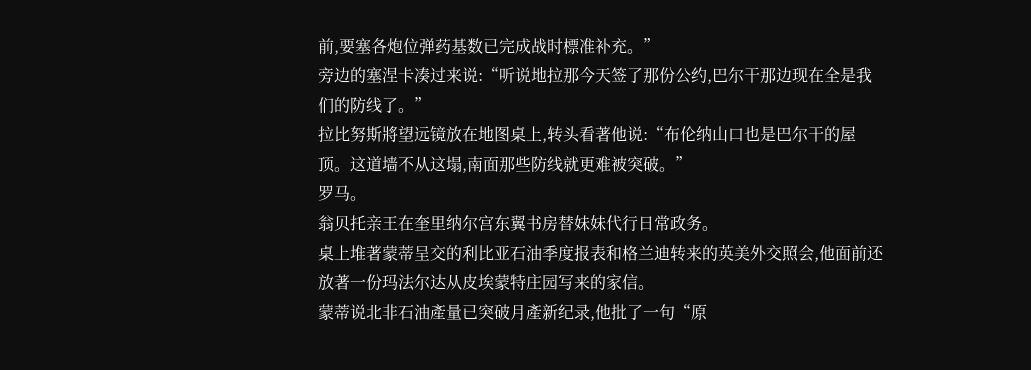前,要塞各炮位弹药基数已完成战时標准补充。”
旁边的塞涅卡凑过来说:“听说地拉那今天签了那份公约,巴尔干那边现在全是我们的防线了。”
拉比努斯將望远镜放在地图桌上,转头看著他说:“布伦纳山口也是巴尔干的屋顶。这道墙不从这塌,南面那些防线就更难被突破。”
罗马。
翁贝托亲王在奎里纳尔宫东翼书房替妹妹代行日常政务。
桌上堆著蒙蒂呈交的利比亚石油季度报表和格兰迪转来的英美外交照会,他面前还放著一份玛法尔达从皮埃蒙特庄园写来的家信。
蒙蒂说北非石油產量已突破月產新纪录,他批了一句“原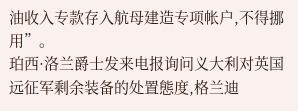油收入专款存入航母建造专项帐户,不得挪用”。
珀西·洛兰爵士发来电报询问义大利对英国远征军剩余装备的处置態度,格兰迪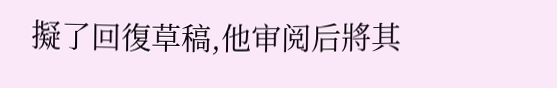擬了回復草稿,他审阅后將其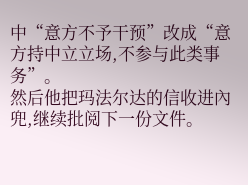中“意方不予干预”改成“意方持中立立场,不参与此类事务”。
然后他把玛法尔达的信收进內兜,继续批阅下一份文件。